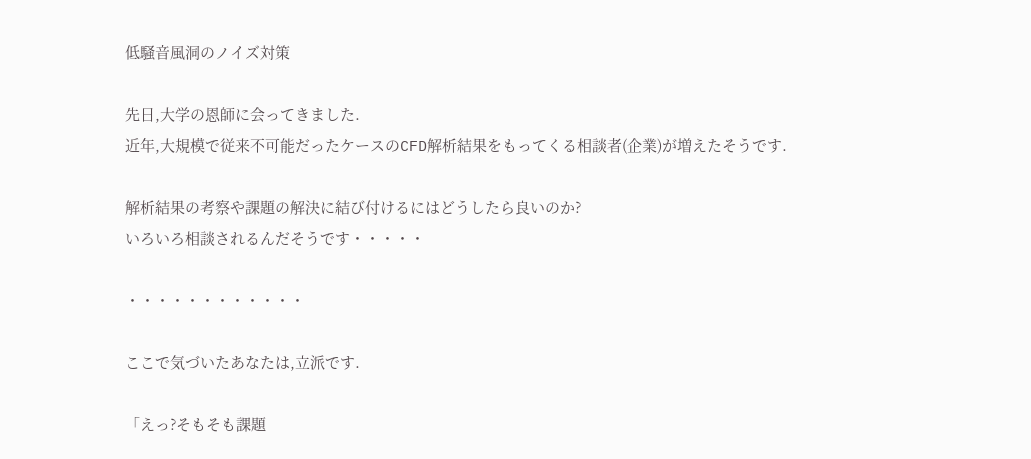低騒音風洞のノイズ対策

先日,大学の恩師に会ってきました.
近年,大規模で従来不可能だったケースのCFD解析結果をもってくる相談者(企業)が増えたそうです.

解析結果の考察や課題の解決に結び付けるにはどうしたら良いのか?
いろいろ相談されるんだそうです・・・・・

・・・・・・・・・・・・

ここで気づいたあなたは,立派です.

「えっ?そもそも課題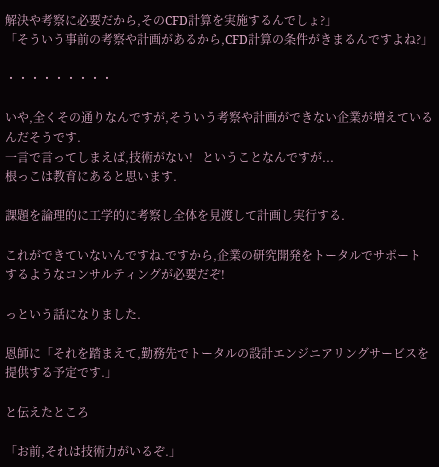解決や考察に必要だから,そのCFD計算を実施するんでしょ?」
「そういう事前の考察や計画があるから,CFD計算の条件がきまるんですよね?」

・・・・・・・・・

いや,全くその通りなんですが,そういう考察や計画ができない企業が増えているんだそうです.
一言で言ってしまえば,技術がない!   ということなんですが...
根っこは教育にあると思います.

課題を論理的に工学的に考察し全体を見渡して計画し実行する.

これができていないんですね.ですから,企業の研究開発をトータルでサポート
するようなコンサルティングが必要だぞ!

っという話になりました.

恩師に「それを踏まえて,勤務先でトータルの設計エンジニアリングサービスを提供する予定です.」

と伝えたところ

「お前,それは技術力がいるぞ.」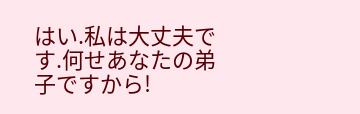はい.私は大丈夫です.何せあなたの弟子ですから!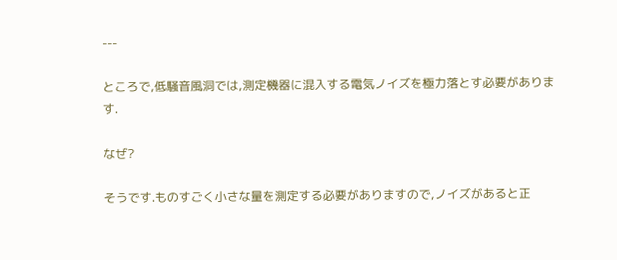---

ところで,低騒音風洞では,測定機器に混入する電気ノイズを極力落とす必要があります.

なぜ?

そうです.ものすごく小さな量を測定する必要がありますので,ノイズがあると正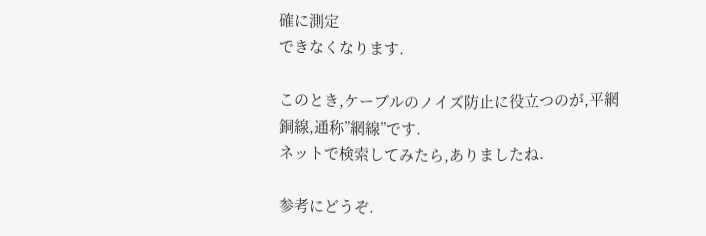確に測定
できなくなります.

このとき,ケーブルのノイズ防止に役立つのが,平網銅線,通称”網線”です.
ネットで検索してみたら,ありましたね.

参考にどうぞ.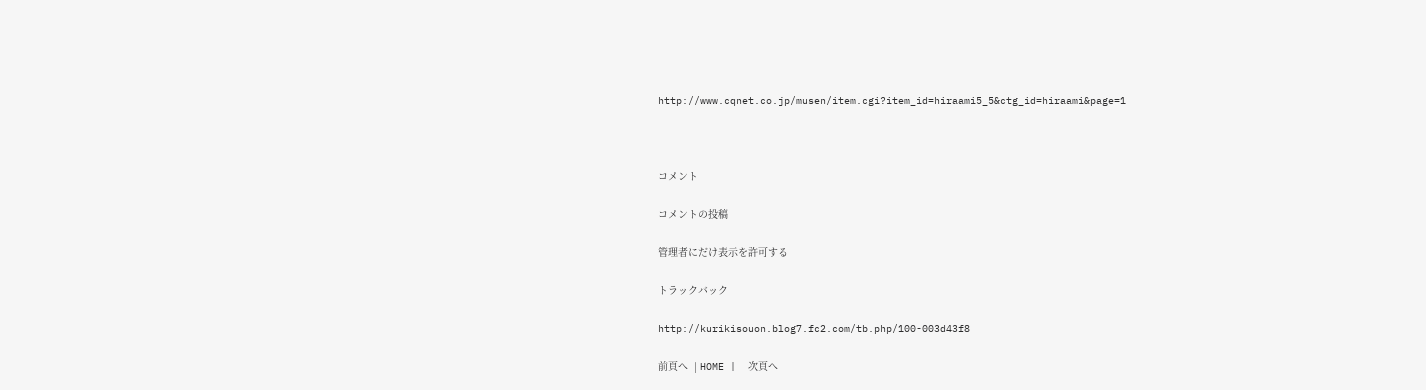http://www.cqnet.co.jp/musen/item.cgi?item_id=hiraami5_5&ctg_id=hiraami&page=1



コメント

コメントの投稿

管理者にだけ表示を許可する

トラックバック

http://kurikisouon.blog7.fc2.com/tb.php/100-003d43f8

前頁へ  | HOME |  次頁へ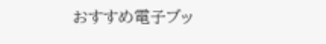おすすめ電子ブッ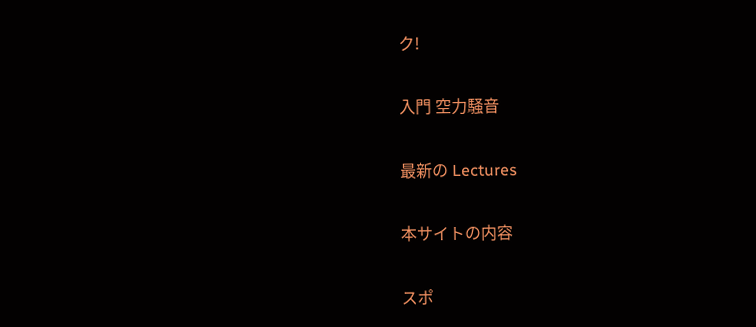ク!

入門 空力騒音

最新の Lectures

本サイトの内容

スポ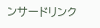ンサードリンク